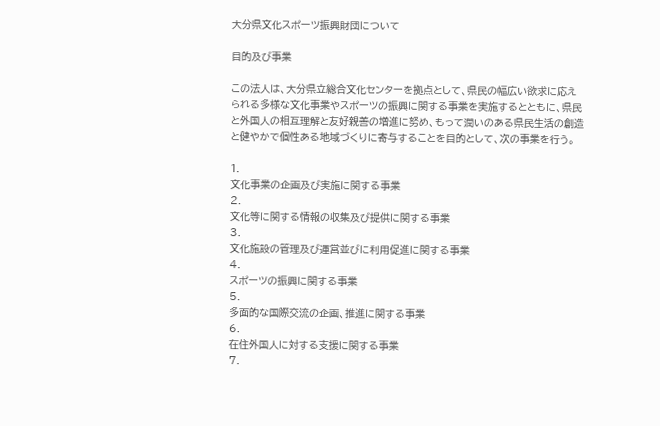大分県文化スポーツ振興財団について

目的及び事業

この法人は、大分県立総合文化センターを拠点として、県民の幅広い欲求に応えられる多様な文化事業やスポーツの振興に関する事業を実施するとともに、県民と外国人の相互理解と友好親善の増進に努め、もって潤いのある県民生活の創造と健やかで個性ある地域づくりに寄与することを目的として、次の事業を行う。

1.
文化事業の企画及び実施に関する事業
2.
文化等に関する情報の収集及び提供に関する事業
3.
文化施設の管理及び運営並びに利用促進に関する事業
4.
スポーツの振興に関する事業
5.
多面的な国際交流の企画、推進に関する事業
6.
在住外国人に対する支援に関する事業
7.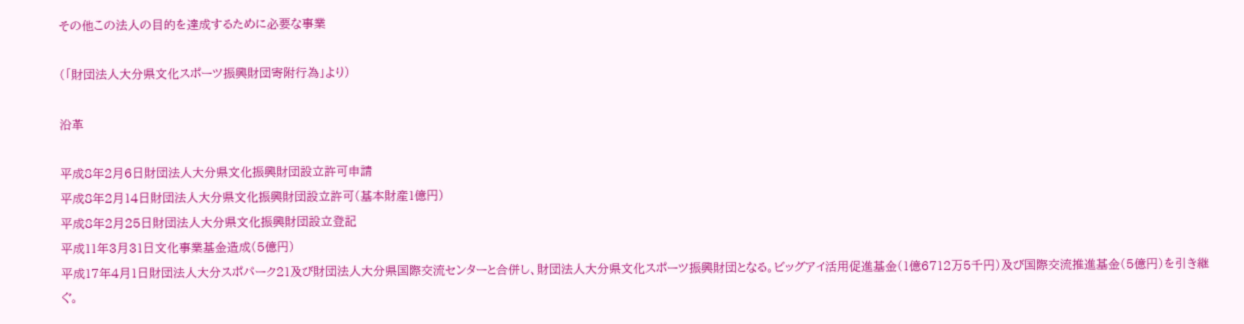その他この法人の目的を達成するために必要な事業

(「財団法人大分県文化スポーツ振興財団寄附行為」より)

沿革

平成8年2月6日財団法人大分県文化振興財団設立許可申請
平成8年2月14日財団法人大分県文化振興財団設立許可(基本財産1億円)
平成8年2月25日財団法人大分県文化振興財団設立登記
平成11年3月31日文化事業基金造成(5億円)
平成17年4月1日財団法人大分スポパーク21及び財団法人大分県国際交流センターと合併し、財団法人大分県文化スポーツ振興財団となる。ビッグアイ活用促進基金(1億6712万5千円)及び国際交流推進基金(5億円)を引き継ぐ。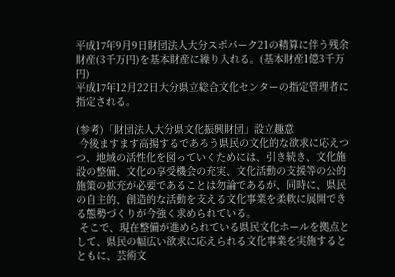平成17年9月9日財団法人大分スポパーク21の精算に伴う残余財産(3千万円)を基本財産に繰り入れる。(基本財産1億3千万円)
平成17年12月22日大分県立総合文化センターの指定管理者に指定される。

(参考)「財団法人大分県文化振興財団」設立趣意
 今後ますます高揚するであろう県民の文化的な欲求に応えつつ、地域の活性化を図っていくためには、引き続き、文化施設の整備、文化の享受機会の充実、文化活動の支援等の公的施策の拡充が必要であることは勿論であるが、同時に、県民の自主的、創造的な活動を支える文化事業を柔軟に展開できる態勢づくりが今強く求められている。
 そこで、現在整備が進められている県民文化ホールを拠点として、県民の幅広い欲求に応えられる文化事業を実施するとともに、芸術文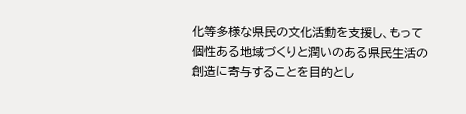化等多様な県民の文化活動を支援し、もって個性ある地域づくりと潤いのある県民生活の創造に寄与することを目的とし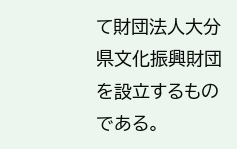て財団法人大分県文化振興財団を設立するものである。